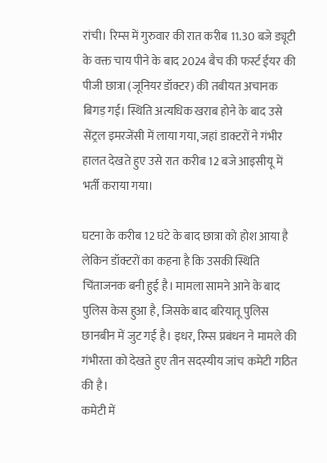रांची। रिम्स में गुरुवार की रात करीब 11.30 बजे ड्यूटी के वक्त चाय पीने के बाद 2024 बैच की फर्स्ट ईयर की पीजी छात्रा (जूनियर डॉक्टर) की तबीयत अचानक बिगड़ गई। स्थिति अत्यधिक खराब होने के बाद उसे सेंट्रल इमरजेंसी में लाया गया, जहां डाक्टरों ने गंभीर हालत देखते हुए उसे रात करीब 12 बजे आइसीयू में भर्ती कराया गया।

घटना के करीब 12 घंटे के बाद छात्रा को होश आया है लेकिन डॉक्टरों का कहना है कि उसकी स्थिति चिंताजनक बनी हुई है। मामला सामने आने के बाद पुलिस केस हुआ है, जिसके बाद बरियातू पुलिस छानबीन में जुट गई है। इधर, रिम्स प्रबंधन ने मामले की गंभीरता को देखते हुए तीन सदस्यीय जांच कमेटी गठित की है।
कमेटी में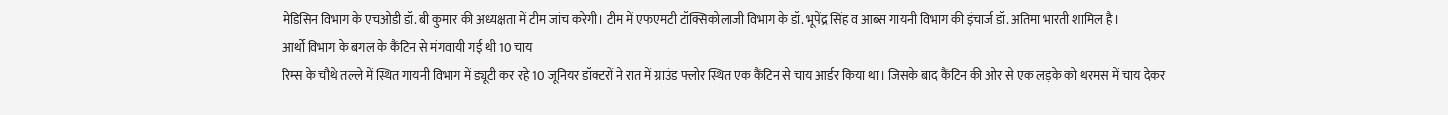मेडिसिन विभाग के एचओडी डॉ. बी कुमार की अध्यक्षता में टीम जांच करेगी। टीम में एफएमटी टॉक्सिकोलाजी विभाग के डॉ. भूपेंद्र सिंह व आब्स गायनी विभाग की इंचार्ज डॉ. अतिमा भारती शामिल है।
आर्थो विभाग के बगल के कैंटिन से मंगवायी गई थी 10 चाय
रिम्स के चौथे तल्ले में स्थित गायनी विभाग में ड्यूटी कर रहे 10 जूनियर डॉक्टरों ने रात में ग्राउंड फ्लोर स्थित एक कैंटिन से चाय आर्डर किया था। जिसके बाद कैंटिन की ओर से एक लड़के को थरमस में चाय देकर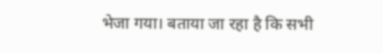भेजा गया। बताया जा रहा है कि सभी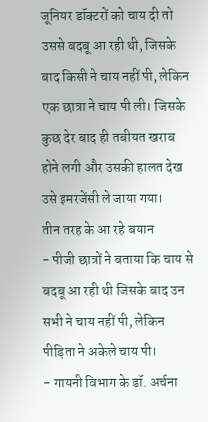जूनियर डॉक्टरों को चाय दी तो उससे बदबू आ रही थी, जिसके बाद किसी ने चाय नहीं पी, लेकिन एक छात्रा ने चाय पी ली। जिसके कुछ देर बाद ही तबीयत खराब होने लगी और उसकी हालत देख उसे इमरजेंसी ले जाया गया।
तीन तरह के आ रहे बयान
- पीजी छात्रों ने बताया कि चाय से बदबू आ रही थी जिसके बाद उन सभी ने चाय नहीं पी, लेकिन पीड़िता ने अकेले चाय पी।
- गायनी विभाग के डॉ. अर्चना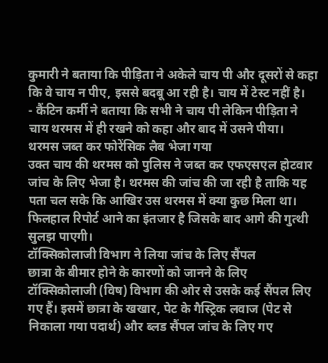कुमारी ने बताया कि पीड़िता ने अकेले चाय पी और दूसरों से कहा कि वे चाय न पीए, इससे बदबू आ रही है। चाय में टेस्ट नहीं है।
- कैंटिन कर्मी ने बताया कि सभी ने चाय पी लेकिन पीड़िता ने चाय थरमस में ही रखने को कहा और बाद में उसने पीया।
थरमस जब्त कर फोरेंसिक लैब भेजा गया
उक्त चाय की थरमस को पुलिस ने जब्त कर एफएसएल होटवार जांच के लिए भेजा है। थरमस की जांच की जा रही है ताकि यह पता चल सके कि आखिर उस थरमस में क्या कुछ मिला था। फिलहाल रिपोर्ट आने का इंतजार है जिसके बाद आगे की गुत्थी सुलझ पाएगी।
टॉक्सिकोलाजी विभाग ने लिया जांच के लिए सैंपल
छात्रा के बीमार होने के कारणों को जानने के लिए टॉक्सिकोलाजी (विष) विभाग की ओर से उसके कई सैंपल लिए गए हैं। इसमें छात्रा के खखार, पेट के गैस्ट्रिक लवाज (पेट से निकाला गया पदार्थ) और ब्लड सैंपल जांच के लिए गए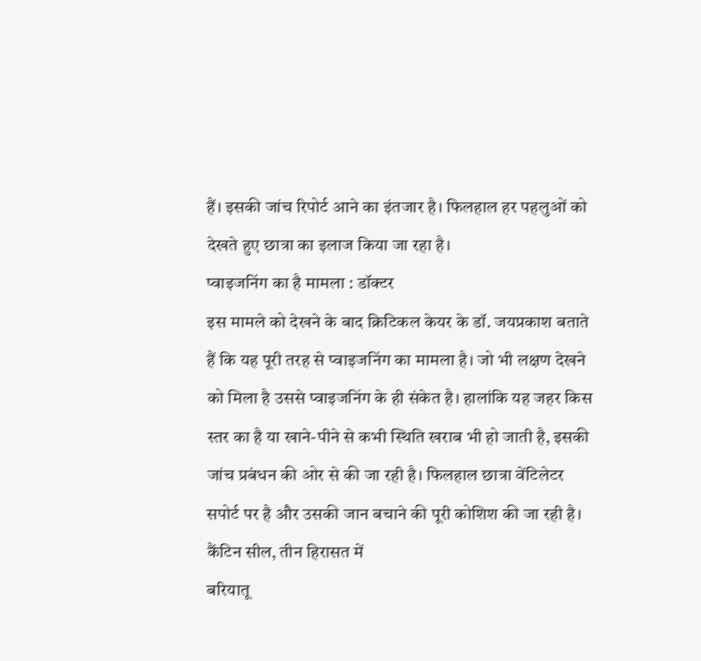हैं। इसकी जांच रिपोर्ट आने का इंतजार है। फिलहाल हर पहलुओं को देखते हुए छात्रा का इलाज किया जा रहा है।
प्वाइजनिंग का है मामला : डॉक्टर
इस मामले को देखने के बाद क्रिटिकल केयर के डॉ. जयप्रकाश बताते हैं कि यह पूरी तरह से प्वाइजनिंग का मामला है। जो भी लक्षण देखने को मिला है उससे प्वाइजनिंग के ही संकेत है। हालांकि यह जहर किस स्तर का है या खाने-पीने से कभी स्थिति खराब भी हो जाती है, इसकी जांच प्रबंधन की ओर से की जा रही है। फिलहाल छात्रा वेंटिलेटर सपोर्ट पर है और उसकी जान बचाने की पूरी कोशिश की जा रही है।
कैंटिन सील, तीन हिरासत में
बरियातू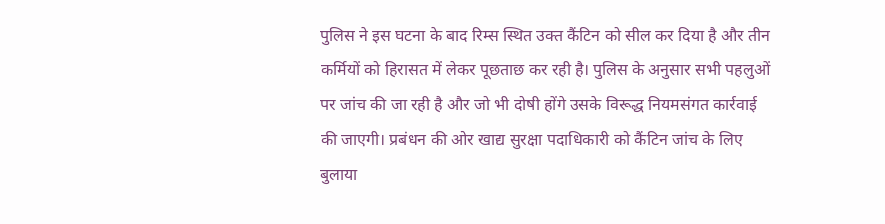पुलिस ने इस घटना के बाद रिम्स स्थित उक्त कैंटिन को सील कर दिया है और तीन कर्मियों को हिरासत में लेकर पूछताछ कर रही है। पुलिस के अनुसार सभी पहलुओं पर जांच की जा रही है और जो भी दोषी होंगे उसके विरूद्ध नियमसंगत कार्रवाई की जाएगी। प्रबंधन की ओर खाद्य सुरक्षा पदाधिकारी को कैंटिन जांच के लिए बुलाया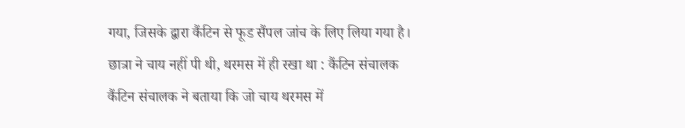गया, जिसके द्वारा कैंटिन से फूड सैंपल जांच के लिए लिया गया है।
छात्रा ने चाय नहीं पी थी, थरमस में ही रखा था : कैंटिन संचालक
कैंटिन संचालक ने बताया कि जो चाय थरमस में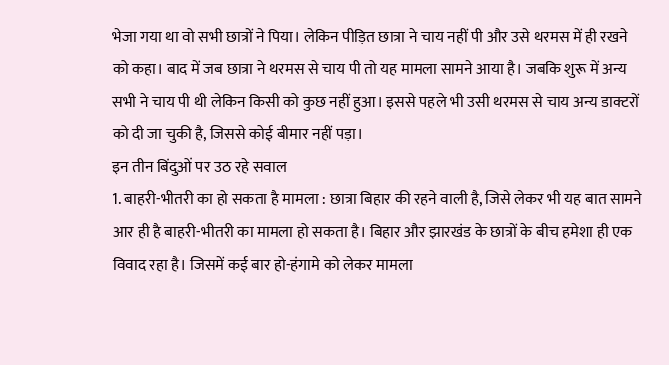भेजा गया था वो सभी छात्रों ने पिया। लेकिन पीड़ित छात्रा ने चाय नहीं पी और उसे थरमस में ही रखने को कहा। बाद में जब छात्रा ने थरमस से चाय पी तो यह मामला सामने आया है। जबकि शुरू में अन्य सभी ने चाय पी थी लेकिन किसी को कुछ नहीं हुआ। इससे पहले भी उसी थरमस से चाय अन्य डाक्टरों को दी जा चुकी है, जिससे कोई बीमार नहीं पड़ा।
इन तीन बिंदुओं पर उठ रहे सवाल
1. बाहरी-भीतरी का हो सकता है मामला : छात्रा बिहार की रहने वाली है, जिसे लेकर भी यह बात सामने आर ही है बाहरी-भीतरी का मामला हो सकता है। बिहार और झारखंड के छात्रों के बीच हमेशा ही एक विवाद रहा है। जिसमें कई बार हो-हंगामे को लेकर मामला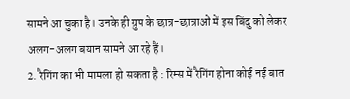सामने आ चुका है। उनके ही ग्रुप के छात्र-छात्राओं में इस बिंदु को लेकर अलग-अलग बयान सामने आ रहे हैं।
2. रैगिंग का भी मामला हो सकता है : रिम्स में रैगिंग होना कोई नई बात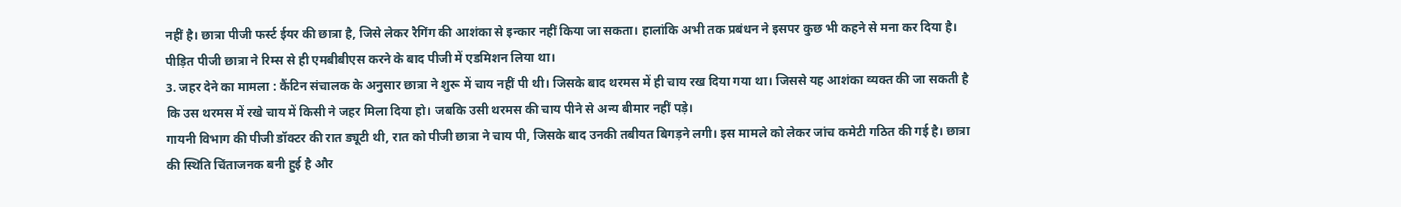नहीं है। छात्रा पीजी फर्स्ट ईयर की छात्रा है, जिसे लेकर रैगिंग की आशंका से इन्कार नहीं किया जा सकता। हालांकि अभी तक प्रबंधन ने इसपर कुछ भी कहने से मना कर दिया है। पीड़ित पीजी छात्रा ने रिम्स से ही एमबीबीएस करने के बाद पीजी में एडमिशन लिया था।
3. जहर देने का मामला : कैंटिन संचालक के अनुसार छात्रा ने शुरू में चाय नहीं पी थी। जिसके बाद थरमस में ही चाय रख दिया गया था। जिससे यह आशंका व्यक्त की जा सकती है कि उस थरमस में रखे चाय में किसी ने जहर मिला दिया हो। जबकि उसी थरमस की चाय पीने से अन्य बीमार नहीं पड़े।
गायनी विभाग की पीजी डॉक्टर की रात ड्यूटी थी, रात को पीजी छात्रा ने चाय पी, जिसके बाद उनकी तबीयत बिगड़ने लगी। इस मामले को लेकर जांच कमेटी गठित की गई है। छात्रा की स्थिति चिंताजनक बनी हुई है और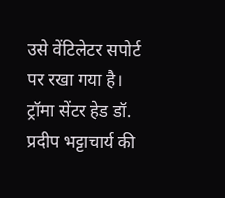उसे वेंटिलेटर सपोर्ट पर रखा गया है। ट्रॉमा सेंटर हेड डॉ. प्रदीप भट्टाचार्य की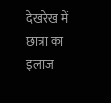देखरेख में छात्रा का इलाज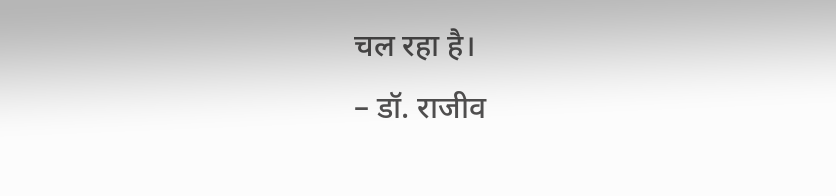चल रहा है।
– डॉ. राजीव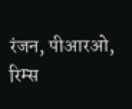रंजन, पीआरओ, रिम्स